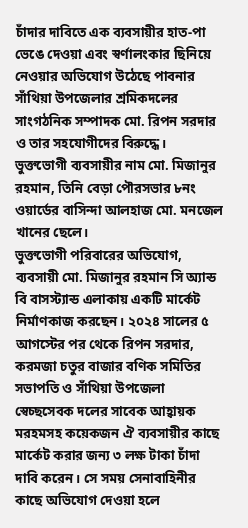চাঁদার দাবিতে এক ব্যবসায়ীর হাত-পা ভেঙে দেওয়া এবং স্বর্ণালংকার ছিনিয়ে নেওয়ার অভিযোগ উঠেছে পাবনার সাঁথিয়া উপজেলার শ্রমিকদলের সাংগঠনিক সম্পাদক মো. রিপন সরদার ও তার সহযোগীদের বিরুদ্ধে।
ভুক্তভোগী ব্যবসায়ীর নাম মো. মিজানুর রহমান, তিনি বেড়া পৌরসভার ৮নং ওয়ার্ডের বাসিন্দা আলহাজ মো. মনজেল খানের ছেলে।
ভুক্তভোগী পরিবারের অভিযোগ, ব্যবসায়ী মো. মিজানুর রহমান সি অ্যান্ড বি বাসস্ট্যান্ড এলাকায় একটি মার্কেট নির্মাণকাজ করছেন। ২০২৪ সালের ৫ আগস্টের পর থেকে রিপন সরদার, করমজা চতুর বাজার বণিক সমিতির সভাপতি ও সাঁথিয়া উপজেলা স্বেচ্ছসেবক দলের সাবেক আহ্বায়ক মরহমসহ কয়েকজন ঐ ব্যবসায়ীর কাছে মার্কেট করার জন্য ৩ লক্ষ টাকা চাঁদা দাবি করেন। সে সময় সেনাবাহিনীর কাছে অভিযোগ দেওয়া হলে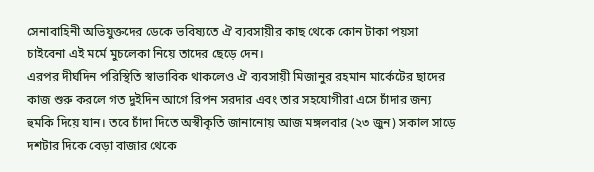সেনাবাহিনী অভিযুক্তদের ডেকে ভবিষ্যতে ঐ ব্যবসায়ীর কাছ থেকে কোন টাকা পয়সা চাইবেনা এই মর্মে মুচলেকা নিয়ে তাদের ছেড়ে দেন।
এরপর দীর্ঘদিন পরিস্থিতি স্বাভাবিক থাকলেও ঐ ব্যবসায়ী মিজানুর রহমান মার্কেটের ছাদের কাজ শুরু করলে গত দুইদিন আগে রিপন সরদার এবং তার সহযোগীরা এসে চাঁদার জন্য হুমকি দিয়ে যান। তবে চাঁদা দিতে অস্বীকৃতি জানানোয় আজ মঙ্গলবার (২৩ জুন) সকাল সাড়ে দশটার দিকে বেড়া বাজার থেকে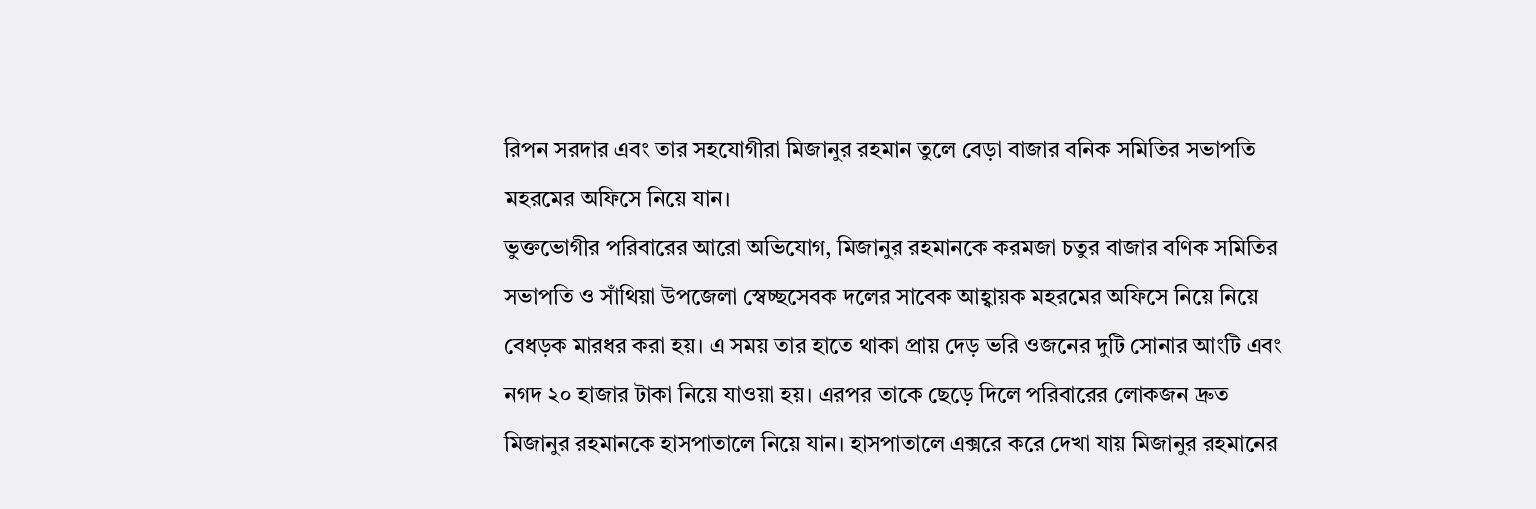রিপন সরদার এবং তার সহযোগীরা মিজানুর রহমান তুলে বেড়া বাজার বনিক সমিতির সভাপতি মহরমের অফিসে নিয়ে যান।
ভুক্তভোগীর পরিবারের আরো অভিযোগ, মিজানুর রহমানকে করমজা চতুর বাজার বণিক সমিতির সভাপতি ও সাঁথিয়া উপজেলা স্বেচ্ছসেবক দলের সাবেক আহ্বায়ক মহরমের অফিসে নিয়ে নিয়ে বেধড়ক মারধর করা হয়। এ সময় তার হাতে থাকা প্রায় দেড় ভরি ওজনের দুটি সোনার আংটি এবং নগদ ২০ হাজার টাকা নিয়ে যাওয়া হয়। এরপর তাকে ছেড়ে দিলে পরিবারের লোকজন দ্রুত মিজানুর রহমানকে হাসপাতালে নিয়ে যান। হাসপাতালে এক্সরে করে দেখা যায় মিজানুর রহমানের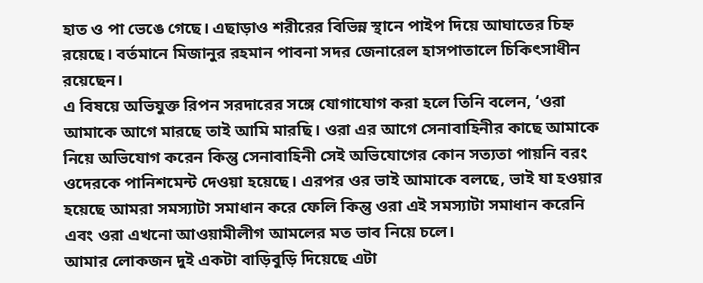হাত ও পা ভেঙে গেছে। এছাড়াও শরীরের বিভিন্ন স্থানে পাইপ দিয়ে আঘাতের চিহ্ন রয়েছে। বর্তমানে মিজানুর রহমান পাবনা সদর জেনারেল হাসপাতালে চিকিৎসাধীন রয়েছেন।
এ বিষয়ে অভিযুক্ত রিপন সরদারের সঙ্গে যোগাযোগ করা হলে তিনি বলেন, ‘ওরা আমাকে আগে মারছে তাই আমি মারছি। ওরা এর আগে সেনাবাহিনীর কাছে আমাকে নিয়ে অভিযোগ করেন কিন্তু সেনাবাহিনী সেই অভিযোগের কোন সত্যতা পায়নি বরং ওদেরকে পানিশমেন্ট দেওয়া হয়েছে। এরপর ওর ভাই আমাকে বলছে, ভাই যা হওয়ার হয়েছে আমরা সমস্যাটা সমাধান করে ফেলি কিন্তু ওরা এই সমস্যাটা সমাধান করেনি এবং ওরা এখনো আওয়ামীলীগ আমলের মত ভাব নিয়ে চলে।
আমার লোকজন দুই একটা বাড়িবুড়ি দিয়েছে এটা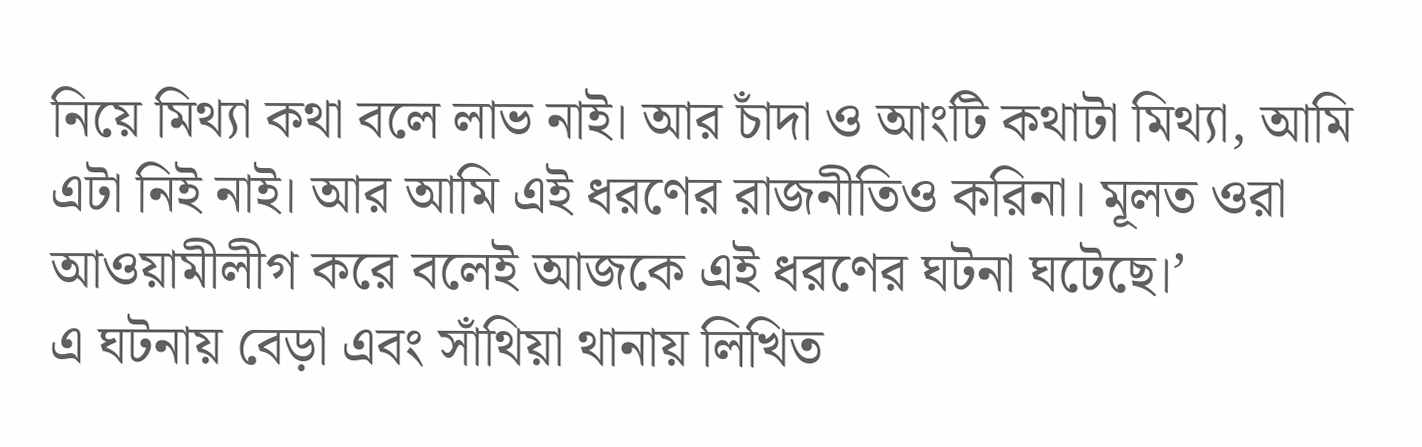নিয়ে মিথ্যা কথা বলে লাভ নাই। আর চাঁদা ও আংটি কথাটা মিথ্যা, আমি এটা নিই নাই। আর আমি এই ধরণের রাজনীতিও করিনা। মূলত ওরা আওয়ামীলীগ করে বলেই আজকে এই ধরণের ঘটনা ঘটেছে।’
এ ঘটনায় বেড়া এবং সাঁথিয়া থানায় লিখিত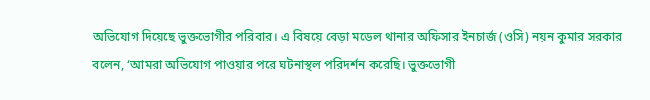অভিযোগ দিয়েছে ভুক্তভোগীর পরিবার। এ বিষয়ে বেড়া মডেল থানার অফিসার ইনচার্জ (ওসি) নয়ন কুমার সরকার বলেন, ‘আমরা অভিযোগ পাওয়ার পরে ঘটনাস্থল পরিদর্শন করেছি। ভুক্তভোগী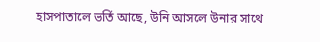হাসপাতালে ভর্তি আছে, উনি আসলে উনার সাথে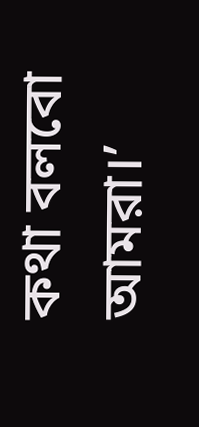কথা বলবো আমরা।’